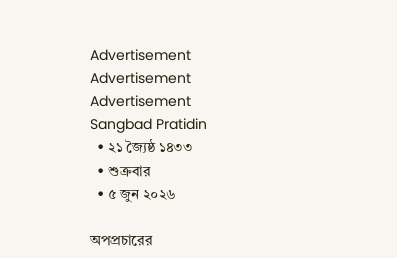Advertisement
Advertisement
Advertisement
Sangbad Pratidin
  • ২১ জ্যৈষ্ঠ ১৪৩৩
  • শুক্রবার
  • ৫ জুন ২০২৬

অপপ্রচারের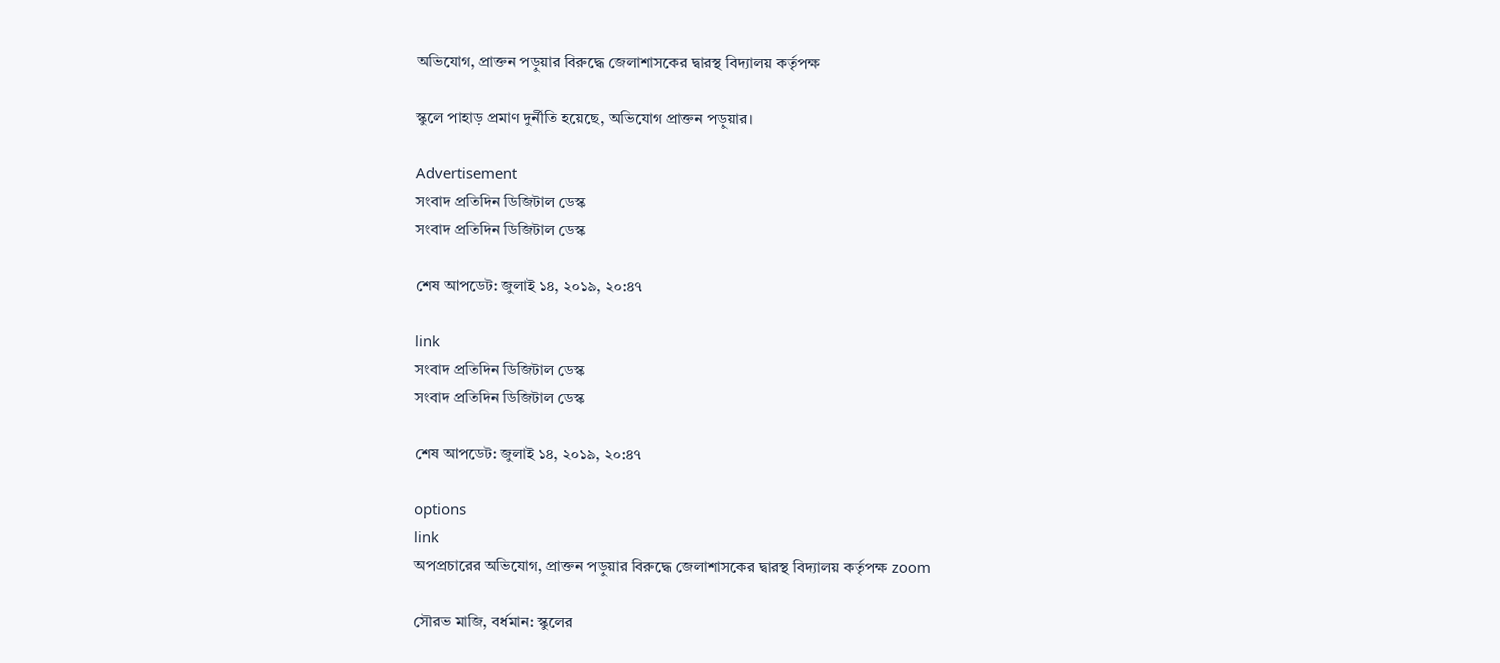অভিযোগ, প্রাক্তন পড়ুয়ার বিরুদ্ধে জেলাশাসকের দ্বারস্থ বিদ্যালয় কর্তৃপক্ষ

স্কুলে পাহাড় প্রমাণ দুর্নীতি হয়েছে, অভিযোগ প্রাক্তন পড়ুয়ার।

Advertisement
সংবাদ প্রতিদিন ডিজিটাল ডেস্ক
সংবাদ প্রতিদিন ডিজিটাল ডেস্ক

শেষ আপডেট: জুলাই ১৪, ২০১৯, ২০:৪৭

link
সংবাদ প্রতিদিন ডিজিটাল ডেস্ক
সংবাদ প্রতিদিন ডিজিটাল ডেস্ক

শেষ আপডেট: জুলাই ১৪, ২০১৯, ২০:৪৭

options
link
অপপ্রচারের অভিযোগ, প্রাক্তন পড়ুয়ার বিরুদ্ধে জেলাশাসকের দ্বারস্থ বিদ্যালয় কর্তৃপক্ষ zoom

সৌরভ মাজি, বর্ধমান: স্কুলের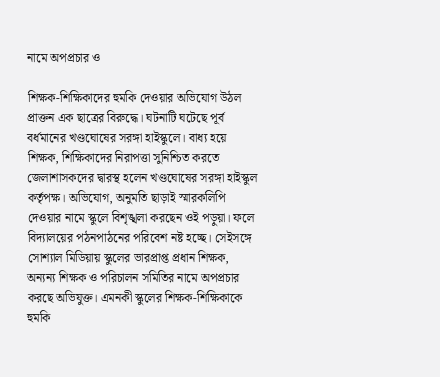নামে অপপ্রচার ও

শিক্ষক-শিক্ষিকাদের হুমকি দেওয়ার অভিযোগ উঠল প্রাক্তন এক ছাত্রের বিরুদ্ধে। ঘটনাটি ঘটেছে পূর্ব বর্ধমানের খণ্ডঘোষের সরঙ্গা হাইস্কুলে। বাধ্য হয়ে শিক্ষক, শিক্ষিকাদের নিরাপত্তা সুনিশ্চিত করতে জেলাশাসকদের দ্বারস্থ হলেন খণ্ডঘোষের সরঙ্গা হাইস্কুল কর্তৃপক্ষ। অভিযোগ, অনুমতি ছাড়াই স্মারকলিপি দেওয়ার নামে স্কুলে বিশৃঙ্খলা করছেন ওই পড়ুয়া। ফলে বিদ্যালয়ের পঠনপাঠনের পরিবেশ নষ্ট হচ্ছে। সেইসঙ্গে সোশ্যাল মিডিয়ায় স্কুলের ভারপ্রাপ্ত প্রধান শিক্ষক, অন্যন্য শিক্ষক ও পরিচালন সমিতির নামে অপপ্রচার করছে অভিযুক্ত। এমনকী স্কুলের শিক্ষক-শিক্ষিকাকে হুমকি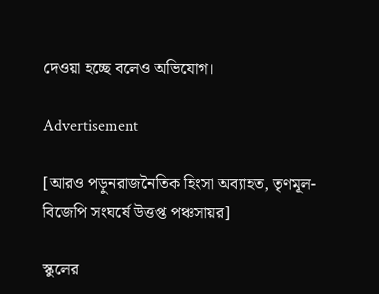দেওয়া হচ্ছে বলেও অভিযোগ।

Advertisement

[আরও পড়ুনরাজনৈতিক হিংসা অব্যাহত, তৃণমূল-বিজেপি সংঘর্ষে উত্তপ্ত পঞ্চসায়র]

স্কুলের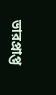ভারপ্রাপ্ত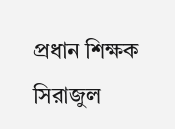প্রধান শিক্ষক সিরাজুল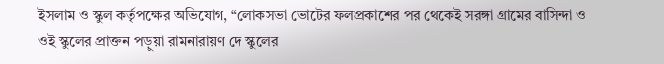ইসলাম ও স্কুল কর্তৃপক্ষের অভিযোগ, “লোকসভা ভোটের ফলপ্রকাশের পর থেকেই সরঙ্গা গ্রামের বাসিন্দা ও ওই স্কুলের প্রাক্তন পড়ুয়া রামনারায়ণ দে স্কুলের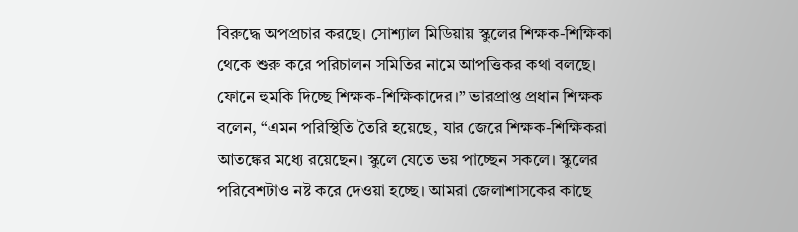বিরুদ্ধে অপপ্রচার করছে। সোশ্যাল মিডিয়ায় স্কুলের শিক্ষক-শিক্ষিকা থেকে শুরু করে পরিচালন সমিতির নামে আপত্তিকর কথা বলছে। ফোনে হুমকি দিচ্ছে শিক্ষক-শিক্ষিকাদের।” ভারপ্রাপ্ত প্রধান শিক্ষক বলেন, “এমন পরিস্থিতি তৈরি হয়েছে, যার জেরে শিক্ষক-শিক্ষিকরা আতঙ্কের মধ্যে রয়েছেন। স্কুলে যেতে ভয় পাচ্ছেন সকলে। স্কুলের পরিবেশটাও নষ্ট করে দেওয়া হচ্ছে। আমরা জেলাশাসকের কাছে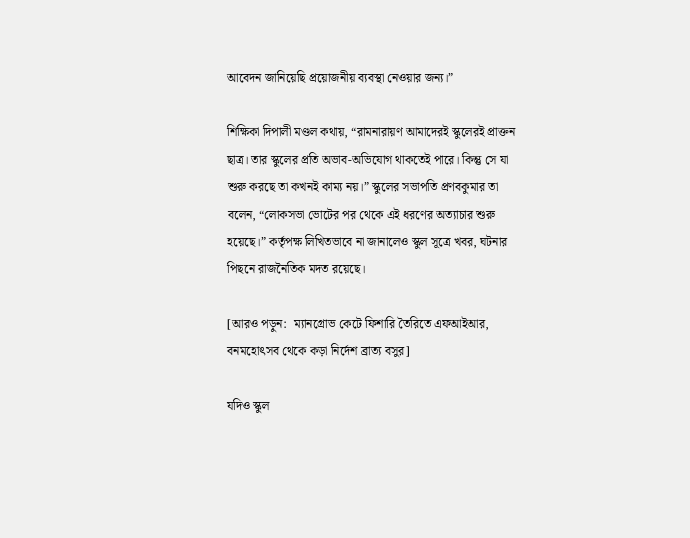আবেদন জানিয়েছি প্রয়োজনীয় ব্যবস্থা নেওয়ার জন্য।”

শিক্ষিকা দিপালী মণ্ডল কথায়, “রামনারায়ণ আমাদেরই স্কুলেরই প্রাক্তন ছাত্র। তার স্কুলের প্রতি অভাব-অভিযোগ থাকতেই পারে। কিন্তু সে যা শুরু করছে তা কখনই কাম্য নয়।” স্কুলের সভাপতি প্রণবকুমার তা বলেন, “লোকসভা ভোটের পর থেকে এই ধরণের অত্যাচার শুরু হয়েছে।” কর্তৃপক্ষ লিখিতভাবে না জানালেও স্কুল সূত্রে খবর, ঘটনার পিছনে রাজনৈতিক মদত রয়েছে।

[আরও পড়ুন:  ম্যানগ্রোভ কেটে ফিশারি তৈরিতে এফআইআর, বনমহোৎসব থেকে কড়া নির্দেশ ব্রাত্য বসুর]

যদিও স্কুল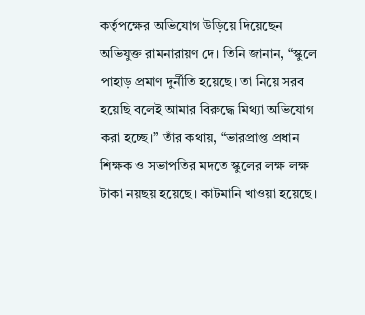কর্তৃপক্ষের অভিযোগ উড়িয়ে দিয়েছেন অভিযুক্ত রামনারায়ণ দে। তিনি জানান, “স্কুলে পাহাড় প্রমাণ দুর্নীতি হয়েছে। তা নিয়ে সরব হয়েছি বলেই আমার বিরুদ্ধে মিথ্যা অভিযোগ করা হচ্ছে।” তাঁর কথায়, “ভারপ্রাপ্ত প্রধান শিক্ষক ও সভাপতির মদতে স্কুলের লক্ষ লক্ষ টাকা নয়ছয় হয়েছে। কাটমানি খাওয়া হয়েছে।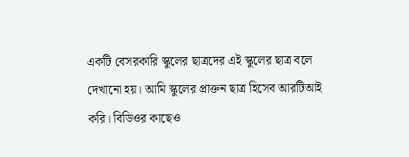একটি বেসরকারি স্কুলের ছাত্রদের এই স্কুলের ছাত্র বলে দেখানো হয়। আমি স্কুলের প্রাক্তন ছাত্র হিসেব আরটিআই করি। বিডিওর কাছেও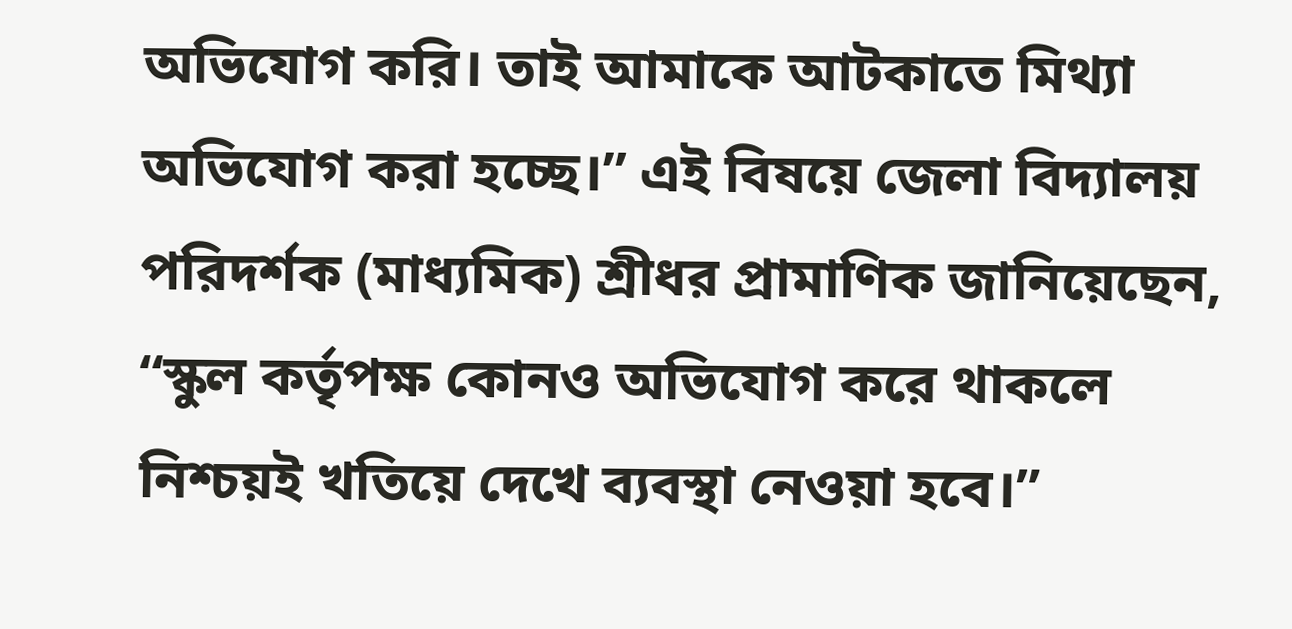অভিযোগ করি। তাই আমাকে আটকাতে মিথ্যা অভিযোগ করা হচ্ছে।” এই বিষয়ে জেলা বিদ্যালয় পরিদর্শক (মাধ্যমিক) শ্রীধর প্রামাণিক জানিয়েছেন, “স্কুল কর্তৃপক্ষ কোনও অভিযোগ করে থাকলে নিশ্চয়ই খতিয়ে দেখে ব্যবস্থা নেওয়া হবে।”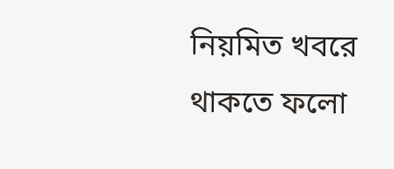নিয়মিত খবরে থাকতে ফলো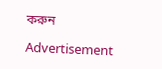করুন

Advertisement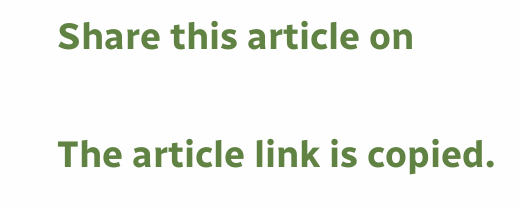Share this article on

The article link is copied.